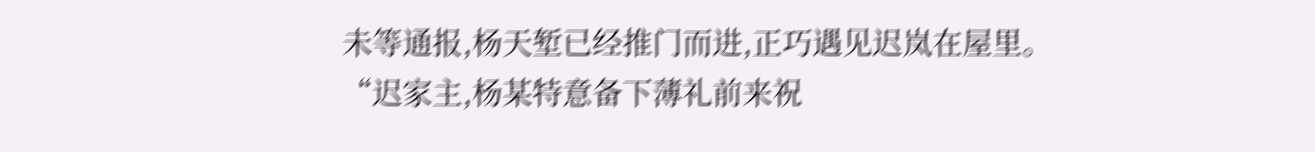未等通报,杨天堑已经推门而进,正巧遇见迟岚在屋里。
“迟家主,杨某特意备下薄礼前来祝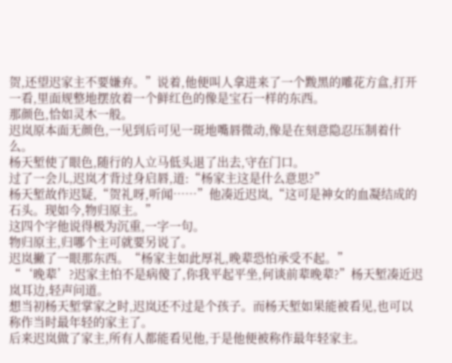贺,还望迟家主不要嫌弃。”说着,他便叫人拿进来了一个黢黑的雕花方盒,打开一看,里面规整地摆放着一个鲜红色的像是宝石一样的东西。
那颜色,恰如灵木一般。
迟岚原本面无颜色,一见到后可见一斑地嘴唇微动,像是在刻意隐忍压制着什么。
杨天堑使了眼色,随行的人立马低头退了出去,守在门口。
过了一会儿,迟岚才背过身启唇,道:“杨家主这是什么意思?”
杨天堑故作迟疑,“贺礼呀,听闻……”他凑近迟岚,“这可是神女的血凝结成的石头。现如今,物归原主。”
这四个字他说得极为沉重,一字一句。
物归原主,归哪个主可就要另说了。
迟岚撇了一眼那东西。“杨家主如此厚礼,晚辈恐怕承受不起。”
“‘晚辈’?迟家主怕不是病傻了,你我平起平坐,何谈前辈晚辈?”杨天堑凑近迟岚耳边,轻声问道。
想当初杨天堑掌家之时,迟岚还不过是个孩子。而杨天堑如果能被看见,也可以称作当时最年轻的家主了。
后来迟岚做了家主,所有人都能看见他,于是他便被称作最年轻家主。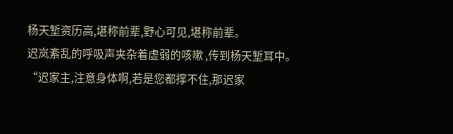杨天堑资历高,堪称前辈,野心可见,堪称前辈。
迟岚紊乱的呼吸声夹杂着虚弱的咳嗽 ,传到杨天堑耳中。
“迟家主,注意身体啊,若是您都撑不住,那迟家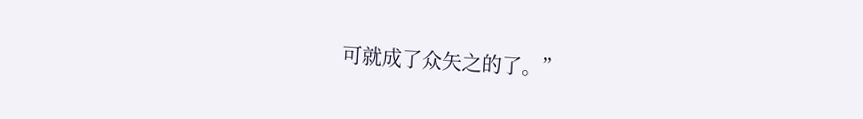可就成了众矢之的了。”